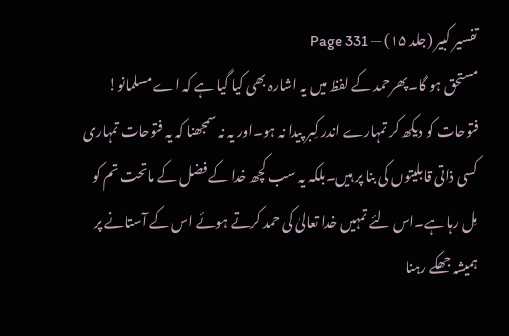تفسیر کبیر (جلد ۱۵) — Page 331
مستحق ہو گا۔پھرحمد کے لفظ میں یہ اشارہ بھی کیا گیا ہے کہ اے مسلمانو! فتوحات کو دیکھ کر تمہارے اندر کِبر پیدا نہ ہو۔اور یہ نہ سمجھنا کہ یہ فتوحات تمہاری کسی ذاتی قابلیتوں کی بنا پر ہیں۔بلکہ یہ سب کچھ خدا کے فضل کے ماتحت تم کو مِل رہا ہے۔اس لئے تمہیں خدا تعالیٰ کی حمد کرتے ہوئے اس کے آستانے پر ہمیشہ جھکے رہنا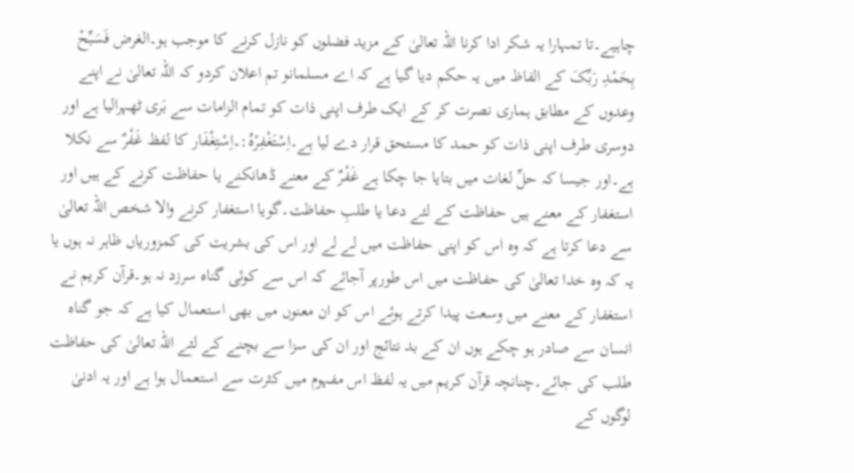چاہیے۔تا تمہارا یہ شکر ادا کرنا اللہ تعالیٰ کے مزید فضلوں کو نازل کرنے کا موجب ہو۔الغرض فَسَبِّحْ بِحَمْدِ رَبِّکَ کے الفاظ میں یہ حکم دیا گیا ہے کہ اے مسلمانو تم اعلان کردو کہ اللہ تعالیٰ نے اپنے وعدوں کے مطابق ہماری نصرت کر کے ایک طرف اپنی ذات کو تمام الزامات سے بَری ٹھہرالیا ہے اور دوسری طرف اپنی ذات کو حمد کا مستحق قرار دے لیا ہے۔اِسْتَغْفِرْہُ:۔اِسْتِغْفَار کا لفظ غَفْرٌ سے نکلا ہے۔اور جیسا کہ حلِّ لغات میں بتایا جا چکا ہے غَفْرٌ کے معنے ڈھانکنے یا حفاظت کرنے کے ہیں اور استغفار کے معنے ہیں حفاظت کے لئے دعا یا طلبِ حفاظت۔گویا استغفار کرنے والا شخص اللہ تعالیٰ سے دعا کرتا ہے کہ وہ اس کو اپنی حفاظت میں لے لے اور اس کی بشریت کی کمزوریاں ظاہر نہ ہوں یا یہ کہ وہ خدا تعالیٰ کی حفاظت میں اس طورپر آجائے کہ اس سے کوئی گناہ سرزد نہ ہو۔قرآن کریم نے استغفار کے معنے میں وسعت پیدا کرتے ہوئے اس کو ان معنوں میں بھی استعمال کیا ہے کہ جو گناہ انسان سے صادر ہو چکے ہوں ان کے بد نتائج اور ان کی سزا سے بچنے کے لئے اللہ تعالیٰ کی حفاظت طلب کی جائے۔چنانچہ قرآن کریم میں یہ لفظ اس مفہوم میں کثرت سے استعمال ہوا ہے اور یہ ادنیٰ لوگوں کے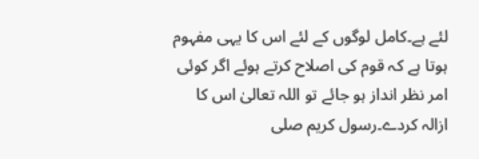لئے ہے۔کامل لوگوں کے لئے اس کا یہی مفہوم ہوتا ہے کہ قوم کی اصلاح کرتے ہوئے اگر کوئی امر نظر انداز ہو جائے تو اللہ تعالیٰ اس کا ازالہ کردے۔رسول کریم صلی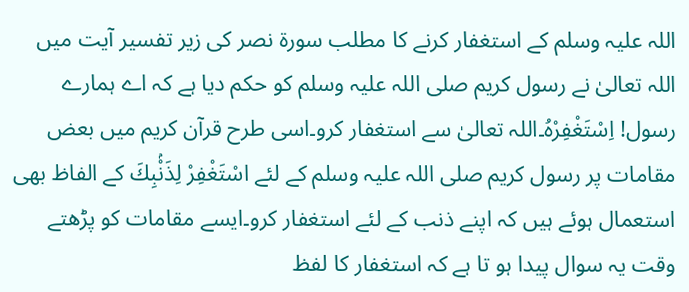اللہ علیہ وسلم کے استغفار کرنے کا مطلب سورۃ نصر کی زیر تفسیر آیت میں اللہ تعالیٰ نے رسول کریم صلی اللہ علیہ وسلم کو حکم دیا ہے کہ اے ہمارے رسول! اِسْتَغْفِرْہُ۔اللہ تعالیٰ سے استغفار کرو۔اسی طرح قرآن کریم میں بعض مقامات پر رسول کریم صلی اللہ علیہ وسلم کے لئے اسْتَغْفِرْ لِذَنْۢبِكَ کے الفاظ بھی استعمال ہوئے ہیں کہ اپنے ذنب کے لئے استغفار کرو۔ایسے مقامات کو پڑھتے وقت یہ سوال پیدا ہو تا ہے کہ استغفار کا لفظ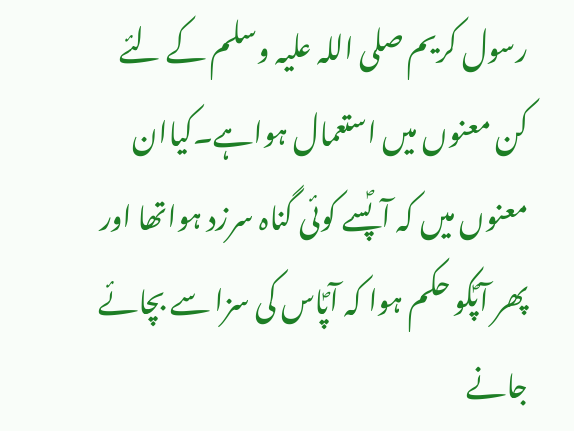رسول کریم صلی اللہ علیہ وسلم کے لئے کن معنوں میں استعمال ہواہے۔کیاان معنوں میں کہ آپؐسے کوئی گناہ سرزد ہواتھا اور پھر آپؐکو حکم ہوا کہ آپؐاس کی سزا سے بچائے جانے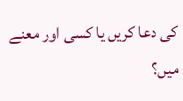کی دعا کریں یا کسی اور معنے میں؟